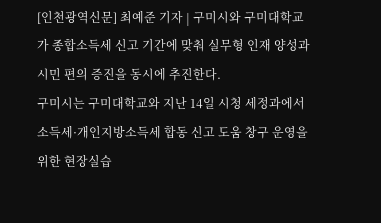[인천광역신문] 최예준 기자 | 구미시와 구미대학교가 종합소득세 신고 기간에 맞춰 실무형 인재 양성과 시민 편의 증진을 동시에 추진한다.
구미시는 구미대학교와 지난 14일 시청 세정과에서 소득세·개인지방소득세 합동 신고 도움 창구 운영을 위한 현장실습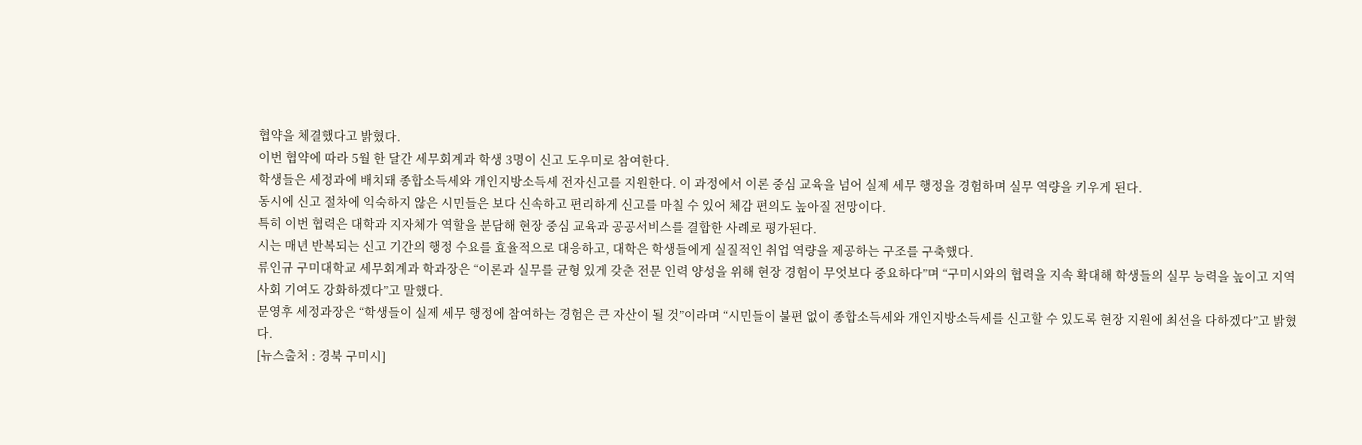협약을 체결했다고 밝혔다.
이번 협약에 따라 5월 한 달간 세무회계과 학생 3명이 신고 도우미로 참여한다.
학생들은 세정과에 배치돼 종합소득세와 개인지방소득세 전자신고를 지원한다. 이 과정에서 이론 중심 교육을 넘어 실제 세무 행정을 경험하며 실무 역량을 키우게 된다.
동시에 신고 절차에 익숙하지 않은 시민들은 보다 신속하고 편리하게 신고를 마칠 수 있어 체감 편의도 높아질 전망이다.
특히 이번 협력은 대학과 지자체가 역할을 분담해 현장 중심 교육과 공공서비스를 결합한 사례로 평가된다.
시는 매년 반복되는 신고 기간의 행정 수요를 효율적으로 대응하고, 대학은 학생들에게 실질적인 취업 역량을 제공하는 구조를 구축했다.
류인규 구미대학교 세무회계과 학과장은 “이론과 실무를 균형 있게 갖춘 전문 인력 양성을 위해 현장 경험이 무엇보다 중요하다”며 “구미시와의 협력을 지속 확대해 학생들의 실무 능력을 높이고 지역사회 기여도 강화하겠다”고 말했다.
문영후 세정과장은 “학생들이 실제 세무 행정에 참여하는 경험은 큰 자산이 될 것”이라며 “시민들이 불편 없이 종합소득세와 개인지방소득세를 신고할 수 있도록 현장 지원에 최선을 다하겠다”고 밝혔다.
[뉴스출처 : 경북 구미시]